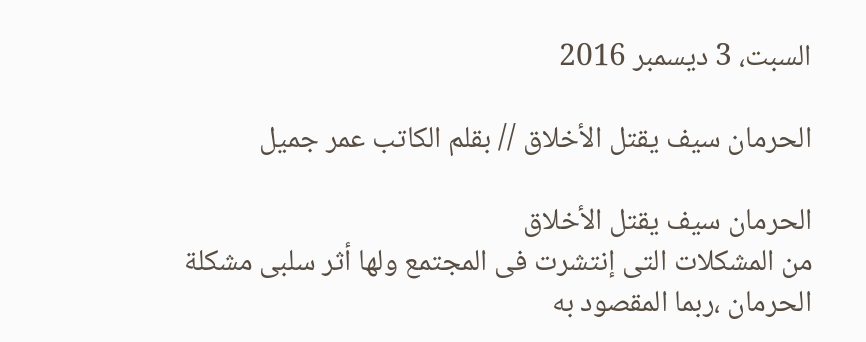السبت، 3 ديسمبر 2016

الحرمان سيف يقتل الأخلاق // بقلم الكاتب عمر جميل

الحرمان سيف يقتل الأخلاق
من المشكلات التى إنتشرت فى المجتمع ولها أثر سلبى مشكلة الحرمان ،ربما المقصود به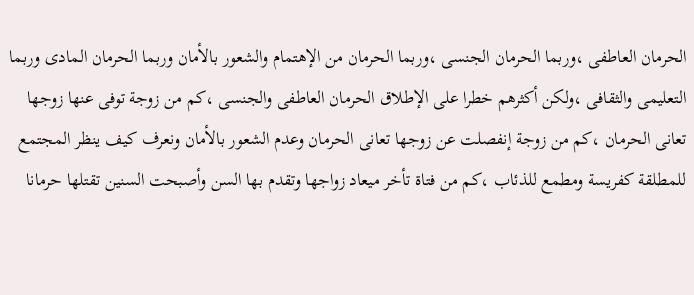الحرمان العاطفى ،وربما الحرمان الجنسى ،وربما الحرمان من الإهتمام والشعور بالأمان وربما الحرمان المادى وربما التعليمى والثقافى ،ولكن أكثرهم خطرا على الإطلاق الحرمان العاطفى والجنسى ،كم من زوجة توفى عنها زوجها تعانى الحرمان ،كم من زوجة إنفصلت عن زوجها تعانى الحرمان وعدم الشعور بالأمان ونعرف كيف ينظر المجتمع للمطلقة كفريسة ومطمع للذئاب ،كم من فتاة تأخر ميعاد زواجها وتقدم بها السن وأصبحت السنين تقتلها حرمانا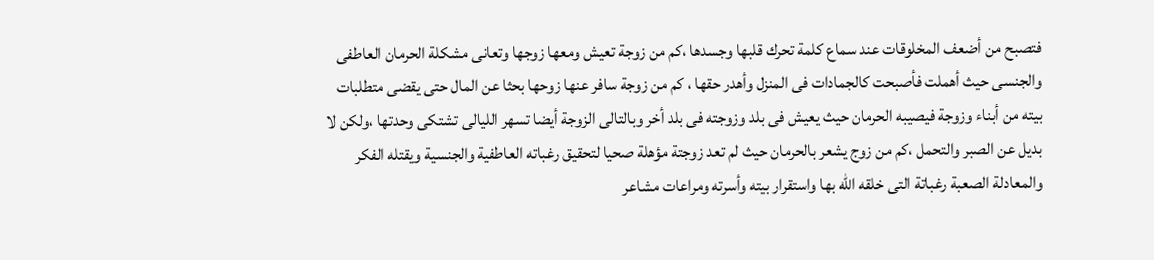فتصبح من أضعف المخلوقات عند سماع كلمة تحرك قلبها وجسدها ،كم من زوجة تعيش ومعها زوجها وتعانى مشكلة الحرمان العاطفى والجنسى حيث أهملت فأصبحت كالجمادات فى المنزل وأهدر حقها ، كم من زوجة سافر عنها زوحها بحثا عن المال حتى يقضى متطلبات بيته من أبناء وزوجة فيصيبه الحرمان حيث يعيش فى بلد وزوجته فى بلد أخر وبالتالى الزوجة أيضا تسهر الليالى تشتكى وحدتها ،ولكن لا بديل عن الصبر والتحمل ،كم من زوج يشعر بالحرمان حيث لم تعد زوجتة مؤهلة صحيا لتحقيق رغباته العاطفية والجنسية ويقتله الفكر والمعادلة الصعبة رغباتة التى خلقه الله بها واستقرار بيته وأسرته ومراعات مشاعر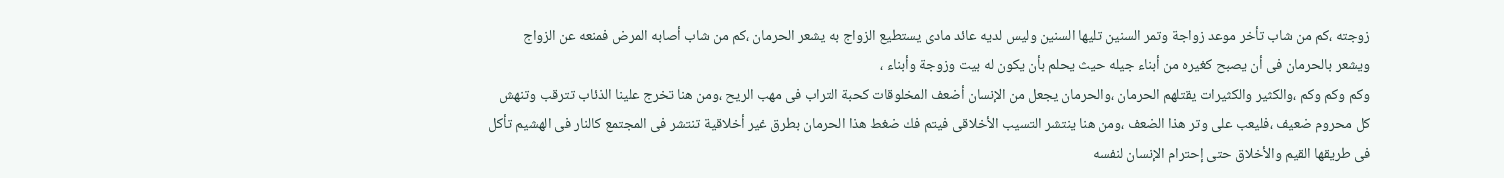زوجته ،كم من شاب تأخر موعد زواجة وتمر السنين تليها السنين وليس لديه عائد مادى يستطيع الزواج به يشعر الحرمان ،كم من شاب أصابه المرض فمنعه عن الزواج ويشعر بالحرمان فى أن يصبح كغيره من أبناء جيله حيث يحلم بأن يكون له بيت وزوجة وأبناء ،
وكم وكم وكم ،والكثير والكثيرات يقتلهم الحرمان ،والحرمان يجعل من الإنسان أضعف المخلوقات كحبة التراب فى مهب الريح ،ومن هنا تخرج علينا الذئاب تترقب وتنهش كل محروم ضعيف ،فليعب على وتر هذا الضعف ،ومن هنا ينتشر التسيب الأخلاقى فيتم فك ضغط هذا الحرمان بطرق غير أخلاقية تنتشر فى المجتمع كالنار فى الهشيم تأكل فى طريقها القيم والأخلاق حتى إحترام الإنسان لنفسه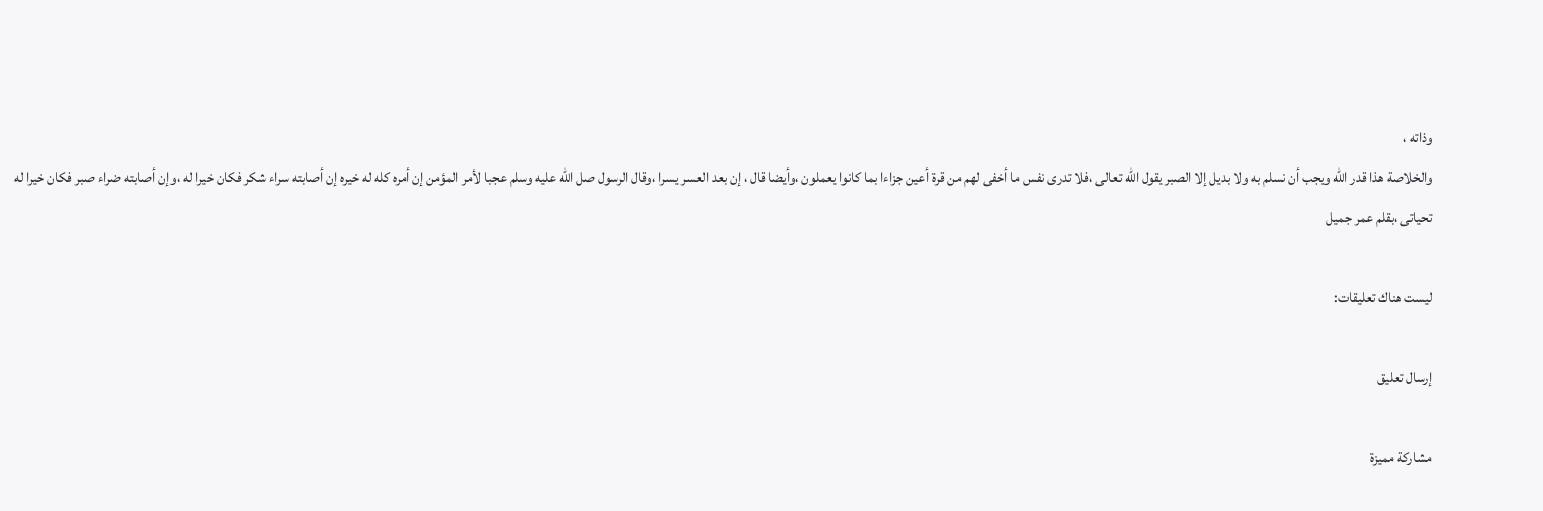وذاته ،
والخلاصة هذا قدر الله ويجب أن نسلم به ولا بديل إلا الصبر يقول الله تعالى ،فلا تدرى نفس ما أخفى لهم من قرة أعين جزاءا بما كانوا يعملون ،وأيضا قال ، إن بعد العسر يسرا ،وقال الرسول صل الله عليه وسلم عجبا لأمر المؤمن إن أمره كله له خيره إن أصابته سراء شكر فكان خيرا له ،وإن أصابته ضراء صبر فكان خيرا له
تحياتى ،بقلم عمر جميل

ليست هناك تعليقات:

إرسال تعليق

مشاركة مميزة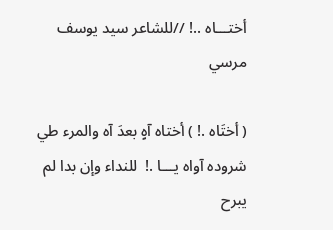أختـــاه ..! //للشاعر سيد يوسف مرسي

( أختَاه .! ) أختاه آهٍ بعدَ آه والمرء طي شروده آواه يـــا .!  للنداء وإن بدا لم يبرح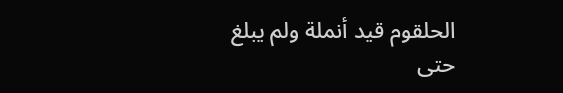الحلقوم قيد أنملة ولم يبلغ حتى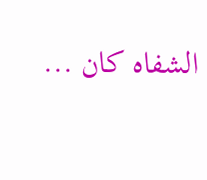الشفاه كان ...